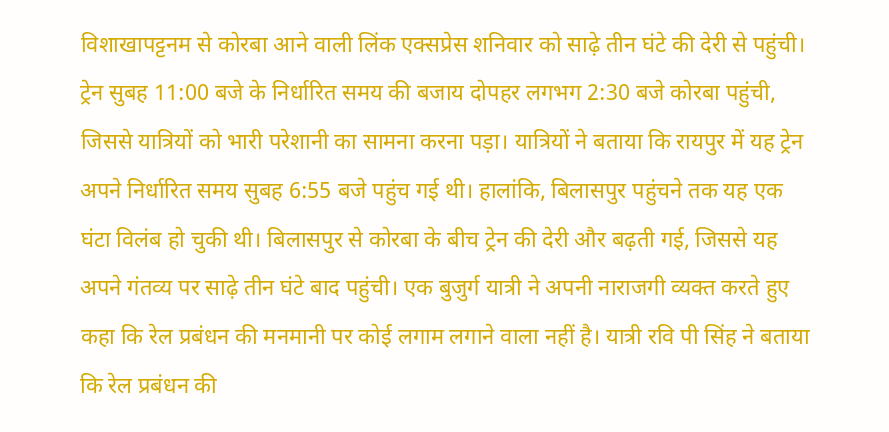विशाखापट्टनम से कोरबा आने वाली लिंक एक्सप्रेस शनिवार को साढ़े तीन घंटे की देरी से पहुंची। ट्रेन सुबह 11:00 बजे के निर्धारित समय की बजाय दोपहर लगभग 2:30 बजे कोरबा पहुंची, जिससे यात्रियों को भारी परेशानी का सामना करना पड़ा। यात्रियों ने बताया कि रायपुर में यह ट्रेन अपने निर्धारित समय सुबह 6:55 बजे पहुंच गई थी। हालांकि, बिलासपुर पहुंचने तक यह एक घंटा विलंब हो चुकी थी। बिलासपुर से कोरबा के बीच ट्रेन की देरी और बढ़ती गई, जिससे यह अपने गंतव्य पर साढ़े तीन घंटे बाद पहुंची। एक बुजुर्ग यात्री ने अपनी नाराजगी व्यक्त करते हुए कहा कि रेल प्रबंधन की मनमानी पर कोई लगाम लगाने वाला नहीं है। यात्री रवि पी सिंह ने बताया कि रेल प्रबंधन की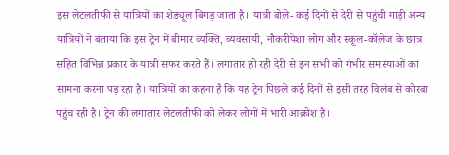इस लेटलतीफी से यात्रियों का शेड्यूल बिगड़ जाता है। यात्री बोले- कई दिनों से देरी से पहुंची गाड़ी अन्य यात्रियों ने बताया कि इस ट्रेन में बीमार व्यक्ति, व्यवसायी, नौकरीपेशा लोग और स्कूल-कॉलेज के छात्र सहित विभिन्न प्रकार के यात्री सफर करते हैं। लगातार हो रही देरी से इन सभी को गंभीर समस्याओं का सामना करना पड़ रहा है। यात्रियों का कहना है कि यह ट्रेन पिछले कई दिनों से इसी तरह विलंब से कोरबा पहुंच रही है। ट्रेन की लगातार लेटलतीफी को लेकर लोगों में भारी आक्रोश है।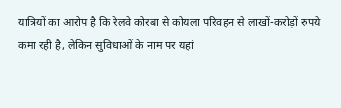यात्रियों का आरोप है कि रेलवे कोरबा से कोयला परिवहन से लाखों-करोड़ों रुपये कमा रही है, लेकिन सुविधाओं के नाम पर यहां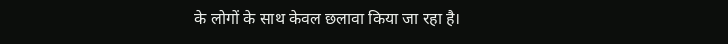के लोगों के साथ केवल छलावा किया जा रहा है।